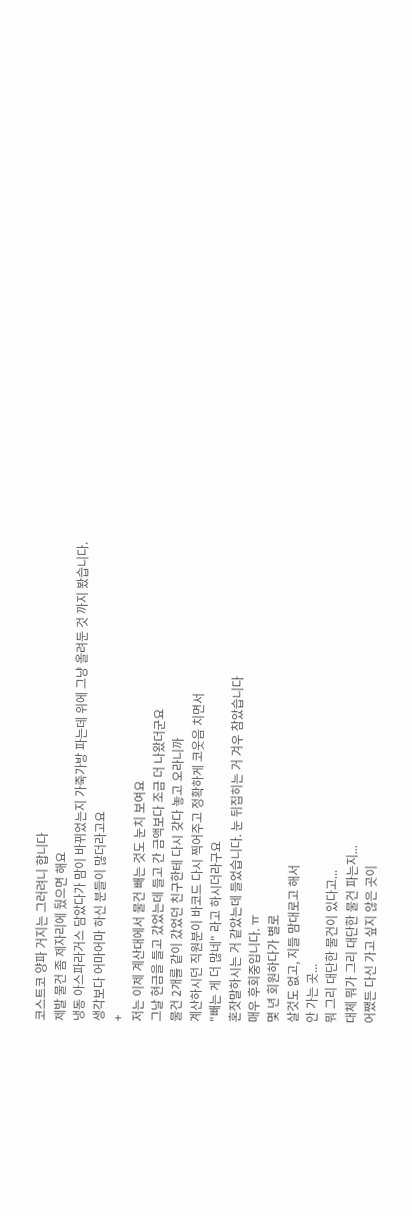코스트코 양파 거지는 그러려니 합니다
제발 물건 좀 제자리에 뒀으면 해요
냉동 아스파라거스 담았다가 맘이 바뀌었는지 가죽가방 파는데 위에 그냥 올려둔 것 까지 봤습니다.
생각보다 어마어마 하신 분들이 많더라고요
+
저는 이제 계산대에서 물건 빼는 것도 눈치 보여요
그날 현금을 들고 갔었는데 들고 간 금액보다 조금 더 나왔더군요
물건 2개를 같이 갔었던 친구한테 다시 갖다 놓고 오라니까
계산하시던 직원분이 바코드 다시 찍어주고 정확하게 코웃음 치면서
"빼는 게 더 많네" 라고 하시더라구요
혼잣말하시는 거 같았는데 들었습니다. 눈 뒤집히는 거 겨우 참았습니다
매우 후회중입니다. ㅠ
몇 년 회원하다가 별로
살것도 없고, 지들 맘대로고 해서
안 가는 곳...
뭐 그리 대단한 물건이 있다고...
대체 뭐가 그리 대단한 물건 파는지...
어쨌든 다신 가고 싶지 않은 곳이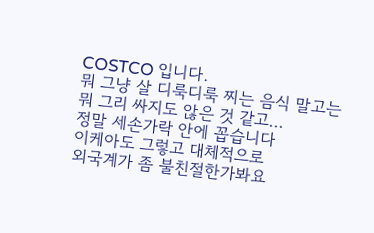COSTCO 입니다.
뭐 그냥 살 디룩디룩 찌는 음식 말고는
뭐 그리 싸지도 않은 것 같고...
정말 세손가락 안에 꼽습니다
이케아도 그렇고 대체적으로
외국계가 좀 불친절한가봐요